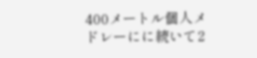400メートル個人メドレーにに続いて2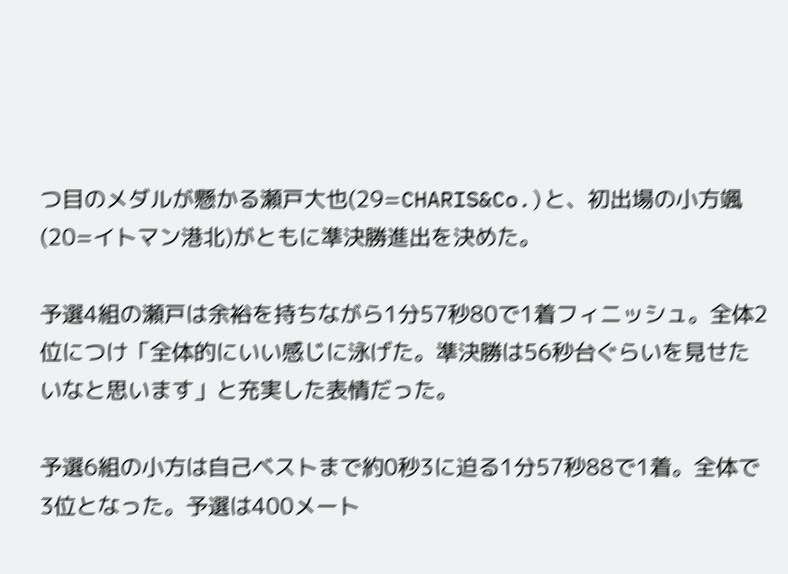つ目のメダルが懸かる瀬戸大也(29=CHARIS&Co.)と、初出場の小方颯(20=イトマン港北)がともに準決勝進出を決めた。

予選4組の瀬戸は余裕を持ちながら1分57秒80で1着フィニッシュ。全体2位につけ「全体的にいい感じに泳げた。準決勝は56秒台ぐらいを見せたいなと思います」と充実した表情だった。

予選6組の小方は自己ベストまで約0秒3に迫る1分57秒88で1着。全体で3位となった。予選は400メート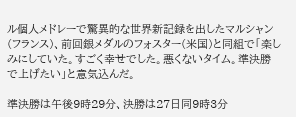ル個人メドレーで驚異的な世界新記録を出したマルシャン(フランス)、前回銀メダルのフォスター(米国)と同組で「楽しみにしていた。すごく幸せでした。悪くないタイム。準決勝で上げたい」と意気込んだ。

準決勝は午後9時29分、決勝は27日同9時3分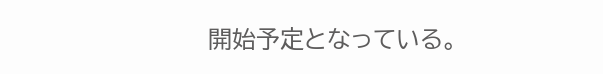開始予定となっている。